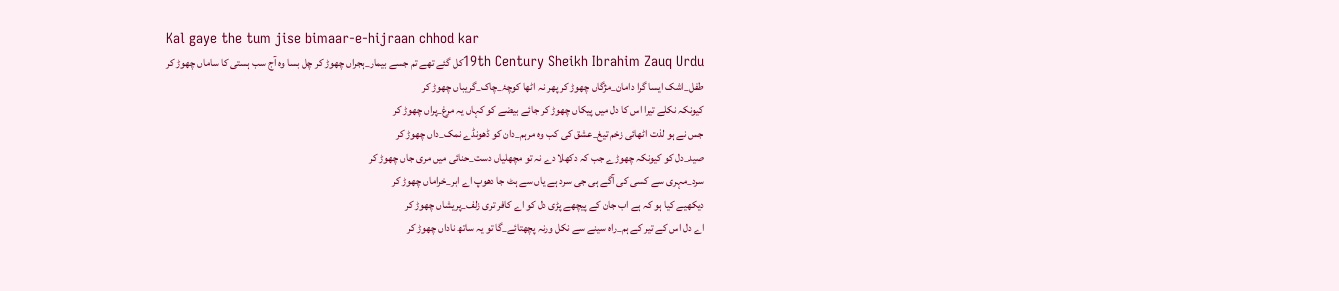Kal gaye the tum jise bimaar-e-hijraan chhod kar
19th Century Sheikh Ibrahim Zauq Urduکل گئے تھے تم جسے بیمار_ہجراں چھوڑ کر چل بسا وہ آج سب ہستی کا ساماں چھوڑ کر
طفل_اشک ایسا گرا دامان_مژگاں چھوڑ کر پھر نہ اٹھا کوچۂ_چاک_گریباں چھوڑ کر
کیونکہ نکلے تیرا اس کا دل میں پیکاں چھوڑ کر جائے بیضے کو کہاں یہ مرغ_پراں چھوڑ کر
جس نے ہو لذت اٹھائی زخم تیغ_عشق کی کب وہ مرہم_دان کو ڈھونڈے نمک_داں چھوڑ کر
صید_دل کو کیونکہ چھوڑے جب کہ دکھلا دے نہ تو مچھلیاں دست_حنائی میں مری جاں چھوڑ کر
سرد_مہری سے کسی کی آگے ہی جی سرد ہے یاں سے ہٹ جا دھوپ اے ابر_خراماں چھوڑ کر
دیکھیے کیا ہو کہ ہے اب جان کے پیچھے پڑی دل کو اے کافر تری زلف_پریشاں چھوڑ کر
اے دل اس کے تیر کے ہم_راہ سینے سے نکل ورنہ پچھتائے_گا تو یہ ساتھ ناداں چھوڑ کر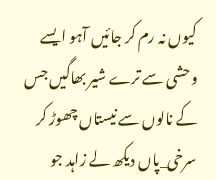کیوں نہ رم کر جائیں آہو ایسے وحشی سے ترے شیر بھاگیں جس کے نالوں سے نیستاں چھوڑ کر
سرخی_پاں دیکھ لے زاہد جو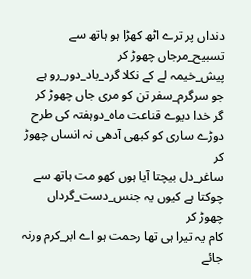دنداں پر ترے اٹھ کھڑا ہو ہاتھ سے تسبیح_مرجاں چھوڑ کر
پیش_خیمہ لے کے نکلا گرد_باد_دور_رو ہے جو سرگرم_سفر تن کو مری جاں چھوڑ کر
گر خدا دیوے قناعت ماہ_دوہفتہ کی طرح دوڑے ساری کو کبھی آدھی نہ انساں چھوڑ کر
ساغر_دل بیچتا آیا ہوں کھو مت ہاتھ سے چوکتا ہے کیوں یہ جنس_دست_گرداں چھوڑ کر
کام یہ تیرا ہی تھا رحمت ہو اے ابر_کرم ورنہ جائے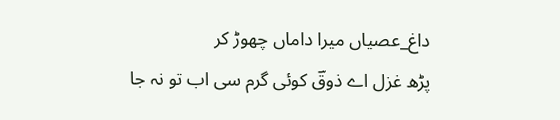داغ_عصیاں میرا داماں چھوڑ کر
پڑھ غزل اے ذوقؔ کوئی گرم سی اب تو نہ جا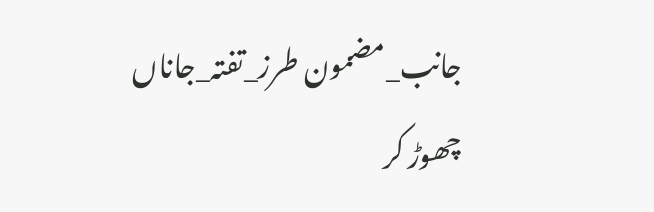جانب_مضمون طرز_تفتہ_جاناں چھوڑ کر